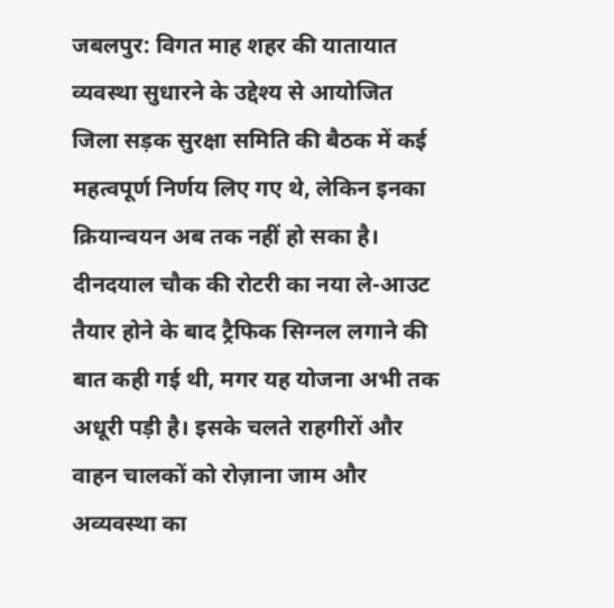जबलपुर: विगत माह शहर की यातायात व्यवस्था सुधारने के उद्देश्य से आयोजित जिला सड़क सुरक्षा समिति की बैठक में कई महत्वपूर्ण निर्णय लिए गए थे, लेकिन इनका क्रियान्वयन अब तक नहीं हो सका है। दीनदयाल चौक की रोटरी का नया ले-आउट तैयार होने के बाद ट्रैफिक सिग्नल लगाने की बात कही गई थी, मगर यह योजना अभी तक अधूरी पड़ी है। इसके चलते राहगीरों और वाहन चालकों को रोज़ाना जाम और अव्यवस्था का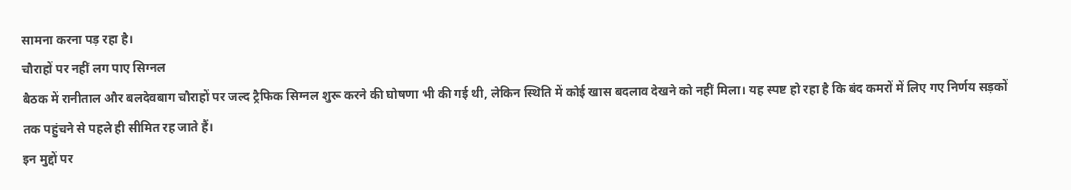सामना करना पड़ रहा है।
चौराहों पर नहीं लग पाए सिग्नल
बैठक में रानीताल और बलदेवबाग चौराहों पर जल्द ट्रैफिक सिग्नल शुरू करने की घोषणा भी की गई थी, लेकिन स्थिति में कोई खास बदलाव देखने को नहीं मिला। यह स्पष्ट हो रहा है कि बंद कमरों में लिए गए निर्णय सड़कों तक पहुंचने से पहले ही सीमित रह जाते हैं।
इन मुद्दों पर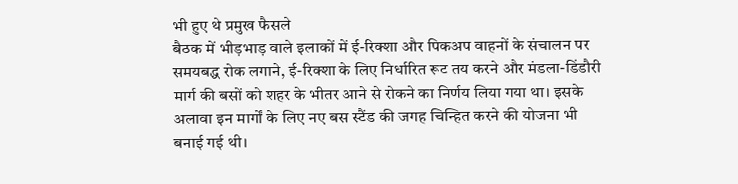भी हुए थे प्रमुख फैसले
बैठक में भीड़भाड़ वाले इलाकों में ई-रिक्शा और पिकअप वाहनों के संचालन पर समयबद्ध रोक लगाने, ई-रिक्शा के लिए निर्धारित रूट तय करने और मंडला-डिंडौरी मार्ग की बसों को शहर के भीतर आने से रोकने का निर्णय लिया गया था। इसके अलावा इन मार्गों के लिए नए बस स्टैंड की जगह चिन्हित करने की योजना भी बनाई गई थी।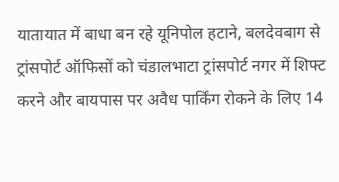यातायात में बाधा बन रहे यूनिपोल हटाने, बलदेवबाग से ट्रांसपोर्ट ऑफिसों को चंडालभाटा ट्रांसपोर्ट नगर में शिफ्ट करने और बायपास पर अवैध पार्किंग रोकने के लिए 14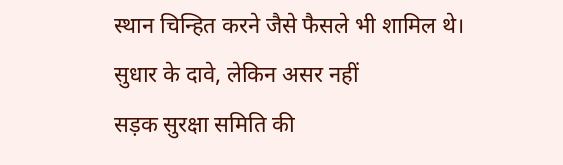स्थान चिन्हित करने जैसे फैसले भी शामिल थे।
सुधार के दावे, लेकिन असर नहीं
सड़क सुरक्षा समिति की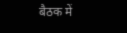बैठक में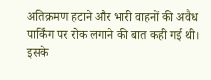अतिक्रमण हटाने और भारी वाहनों की अवैध पार्किंग पर रोक लगाने की बात कही गई थी। इसके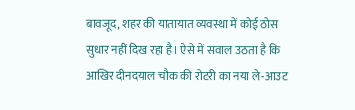बावजूद, शहर की यातायात व्यवस्था में कोई ठोस सुधार नहीं दिख रहा है। ऐसे में सवाल उठता है कि आखिर दीनदयाल चौक की रोटरी का नया ले-आउट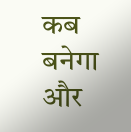कब बनेगा और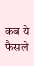कब ये फैसले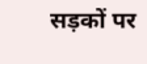सड़कों पर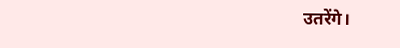उतरेंगे।